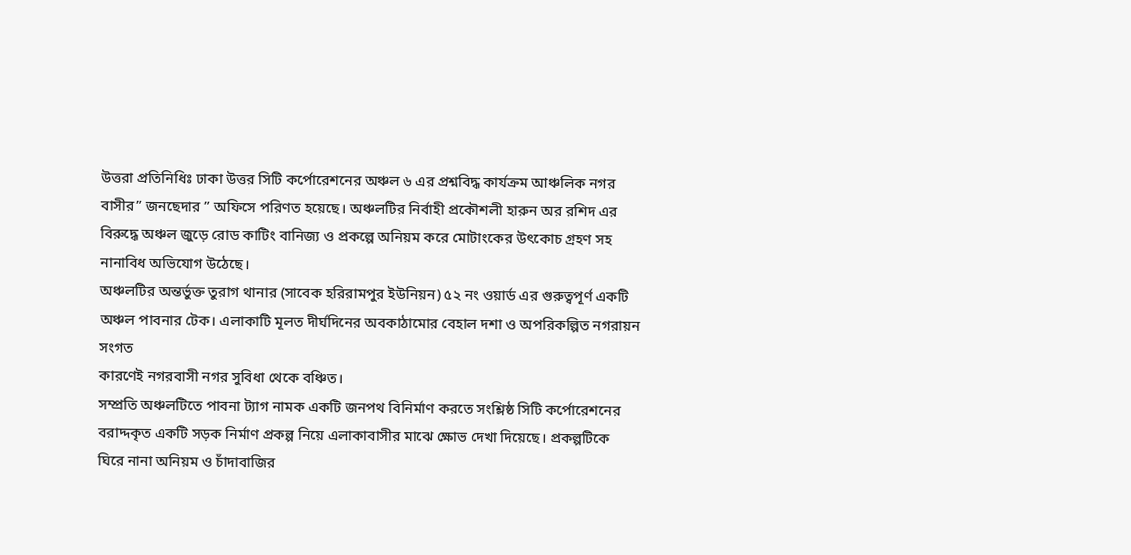উত্তরা প্রতিনিধিঃ ঢাকা উত্তর সিটি কর্পোরেশনের অঞ্চল ৬ এর প্রশ্নবিদ্ধ কার্যক্রম আঞ্চলিক নগর বাসীর” জনছেদার ” অফিসে পরিণত হয়েছে। অঞ্চলটির নির্বাহী প্রকৌশলী হারুন অর রশিদ এর বিরুদ্ধে অঞ্চল জুড়ে রোড কাটিং বানিজ্য ও প্রকল্পে অনিয়ম করে মোটাংকের উৎকোচ গ্রহণ সহ নানাবিধ অভিযোগ উঠেছে।
অঞ্চলটির অন্তর্ভুক্ত তুরাগ থানার (সাবেক হরিরামপুর ইউনিয়ন) ৫২ নং ওয়ার্ড এর গুরুত্বপূর্ণ একটি অঞ্চল পাবনার টেক। এলাকাটি মূলত দীর্ঘদিনের অবকাঠামোর বেহাল দশা ও অপরিকল্পিত নগরায়ন সংগত
কারণেই নগরবাসী নগর সুবিধা থেকে বঞ্চিত।
সম্প্রতি অঞ্চলটিতে পাবনা ট্যাগ নামক একটি জনপথ বিনির্মাণ করতে সংশ্লিষ্ঠ সিটি কর্পোরেশনের বরাদ্দকৃত একটি সড়ক নির্মাণ প্রকল্প নিয়ে এলাকাবাসীর মাঝে ক্ষোভ দেখা দিয়েছে। প্রকল্পটিকে ঘিরে নানা অনিয়ম ও চাঁদাবাজির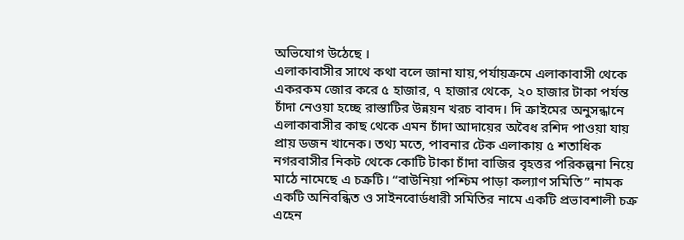অভিযোগ উঠেছে ।
এলাকাবাসীর সাথে কথা বলে জানা যায়,পর্যায়ক্রমে এলাকাবাসী থেকে একরকম জোর করে ৫ হাজার, ৭ হাজার থেকে, ২০ হাজার টাকা পর্যন্ত চাঁদা নেওয়া হচ্ছে রাস্তাটির উন্নয়ন খরচ বাবদ। দি ক্রাইমের অনুসন্ধানে এলাকাবাসীর কাছ থেকে এমন চাঁদা আদায়ের অবৈধ রশিদ পাওয়া যায় প্রায় ডজন খানেক। তথ্য মতে, পাবনার টেক এলাকায় ৫ শতাধিক নগরবাসীর নিকট থেকে কোটি টাকা চাঁদা বাজির বৃহত্তর পরিকল্পনা নিয়ে মাঠে নামেছে এ চক্রটি। “বাউনিয়া পশ্চিম পাড়া কল্যাণ সমিতি” নামক একটি অনিবন্ধিত ও সাইনবোর্ডধারী সমিতির নামে একটি প্রভাবশালী চক্র এহেন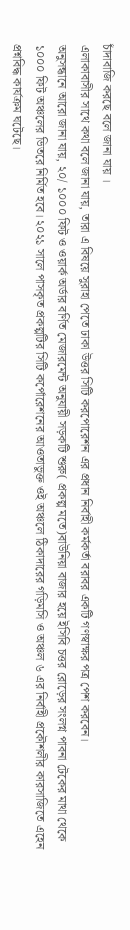চাঁদাবাজি করছে বলে জানা যায় ।
এলাকাবাসীর সাথে কথা বলে জানা যায়, তারা এ বিষয়ে সুরাহা পেতে ঢাকা উত্তর সিটি করপোরেশন এর প্রধান নির্বাহী কর্মকর্তা বরাবর একটি গণস্বাক্ষর পত্র পেশ করবেন।
অনুসন্ধানে আরো জানা যায়, ২০/ ১০০০ ফিট ও ওয়ার্ক অর্ডার বর্ণিত মেজারমেন্ট অনুযায়ী সড়কটি শুরু( প্রকল্প মতে)বাউনিয়া বাজার হয়ে ইসিবি চত্তর রোড়ের সংলগ্ন পাবনা টেকের মাথা থেকে ১০০০ ফিট অঞ্চলের ভিতরে নির্মিত হবে। ২০২১ সালে পাসকৃত প্রকল্পটির সিটি কর্পোরেশনের আওতাভুক্ত ওই অঞ্চলে ঠিকাদারের গড়িমসি ও অঞ্চল ৬ এর নির্বাহী প্রকৌশলীর কারসাজিতে এহেন প্রশ্নবিদ্ধ কার্যক্রম ঘটেছে।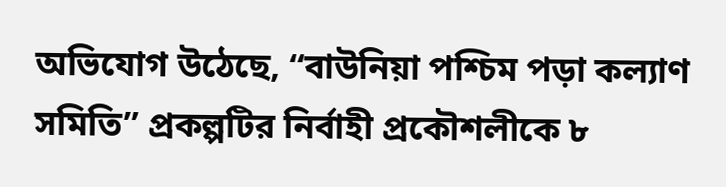অভিযোগ উঠেছে, “বাউনিয়া পশ্চিম পড়া কল্যাণ সমিতি” প্রকল্পটির নির্বাহী প্রকৌশলীকে ৮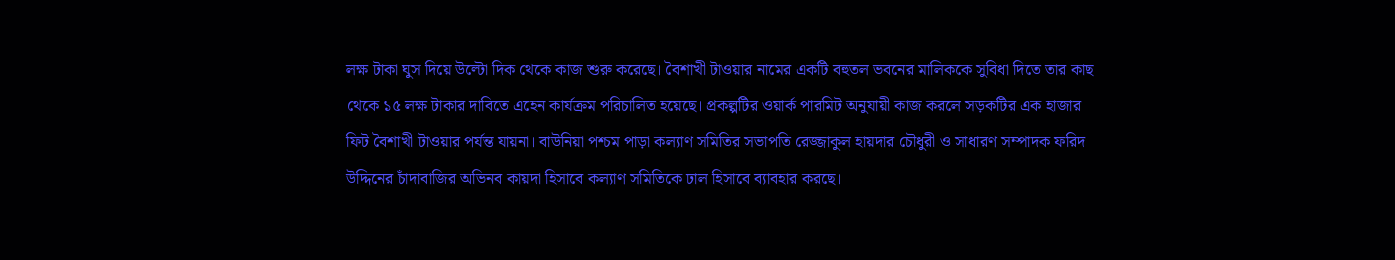লক্ষ টাকা ঘুস দিয়ে উল্টো দিক থেকে কাজ শুরু করেছে। বৈশাখী টাওয়ার নামের একটি বহুতল ভবনের মালিককে সুবিধা দিতে তার কাছ থেকে ১৫ লক্ষ টাকার দাবিতে এহেন কার্যক্রম পরিচালিত হয়েছে। প্রকল্পটির ওয়ার্ক পারমিট অনুযায়ী কাজ করলে সড়কটির এক হাজার ফিট বৈশাখী টাওয়ার পর্যন্ত যায়না। বাউনিয়া পশ্চম পাড়া কল্যাণ সমিতির সভাপতি রেজ্জাকুল হায়দার চৌধুরী ও সাধারণ সম্পাদক ফরিদ উদ্দিনের চাঁদাবাজির অভিনব কায়দা হিসাবে কল্যাণ সমিতিকে ঢাল হিসাবে ব্যাবহার করছে।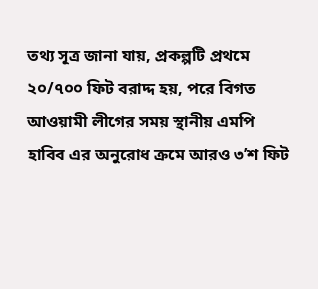তথ্য সূত্র জানা যায়, প্রকল্পটি প্রথমে ২০/৭০০ ফিট বরাদ্দ হয়, পরে বিগত আওয়ামী লীগের সময় স্থানীয় এমপি হাবিব এর অনুরোধ ক্রমে আরও ৩’শ ফিট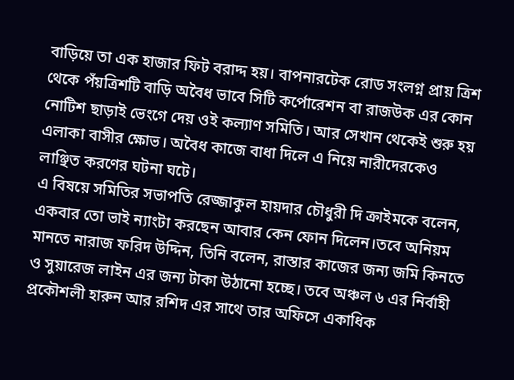বাড়িয়ে তা এক হাজার ফিট বরাদ্দ হয়। বাপনারটেক রোড সংলগ্ন প্রায় ত্রিশ থেকে পঁয়ত্রিশটি বাড়ি অবৈধ ভাবে সিটি কর্পোরেশন বা রাজউক এর কোন নোটিশ ছাড়াই ভেংগে দেয় ওই কল্যাণ সমিতি। আর সেখান থেকেই শুরু হয় এলাকা বাসীর ক্ষোভ। অবৈধ কাজে বাধা দিলে এ নিয়ে নারীদেরকেও লাঞ্ছিত করণের ঘটনা ঘটে।
এ বিষয়ে সমিতির সভাপতি রেজ্জাকুল হায়দার চৌধুরী দি ক্রাইমকে বলেন, একবার তো ভাই ন্যাংটা করছেন আবার কেন ফোন দিলেন।তবে অনিয়ম মানতে নারাজ ফরিদ উদ্দিন, তিনি বলেন, রাস্তার কাজের জন্য জমি কিনতে ও সুয়ারেজ লাইন এর জন্য টাকা উঠানো হচ্ছে। তবে অঞ্চল ৬ এর নির্বাহী প্রকৌশলী হারুন আর রশিদ এর সাথে তার অফিসে একাধিক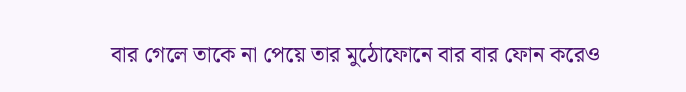বার গেলে তাকে না পেয়ে তার মুঠোফোনে বার বার ফোন করেও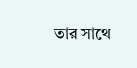তার সাথে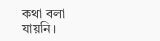কথা বলা যায়নি।